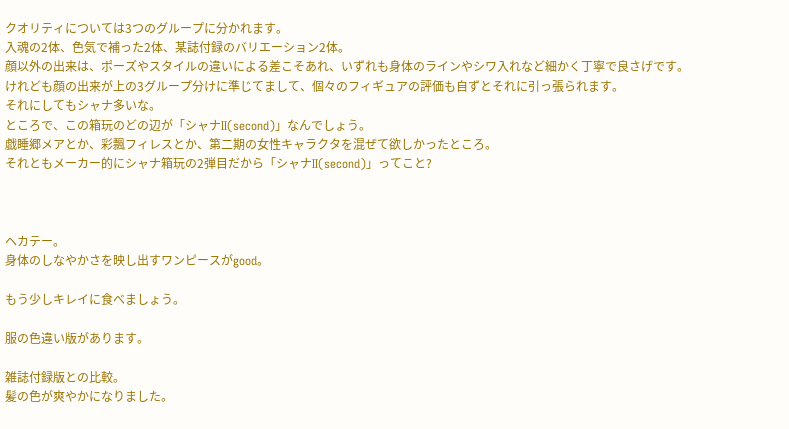クオリティについては3つのグループに分かれます。
入魂の2体、色気で補った2体、某誌付録のバリエーション2体。
顔以外の出来は、ポーズやスタイルの違いによる差こそあれ、いずれも身体のラインやシワ入れなど細かく丁寧で良さげです。
けれども顔の出来が上の3グループ分けに準じてまして、個々のフィギュアの評価も自ずとそれに引っ張られます。
それにしてもシャナ多いな。
ところで、この箱玩のどの辺が「シャナII(second)」なんでしょう。
戯睡郷メアとか、彩飄フィレスとか、第二期の女性キャラクタを混ぜて欲しかったところ。
それともメーカー的にシャナ箱玩の2弾目だから「シャナII(second)」ってこと?



ヘカテー。
身体のしなやかさを映し出すワンピースがgood。

もう少しキレイに食べましょう。

服の色違い版があります。

雑誌付録版との比較。
髪の色が爽やかになりました。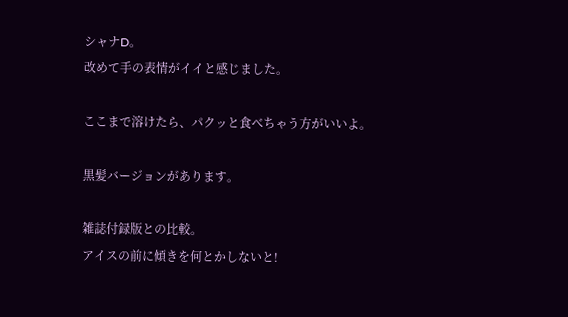シャナD。
改めて手の表情がイイと感じました。

ここまで溶けたら、パクッと食べちゃう方がいいよ。

黒髪バージョンがあります。

雑誌付録版との比較。
アイスの前に傾きを何とかしないと!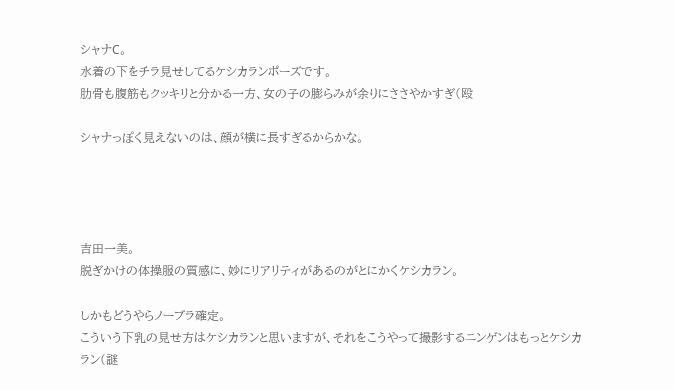シャナC。
水着の下をチラ見せしてるケシカランポーズです。
肋骨も腹筋もクッキリと分かる一方、女の子の膨らみが余りにささやかすぎ(殴

シャナっぽく見えないのは、顔が横に長すぎるからかな。




吉田一美。
脱ぎかけの体操服の質感に、妙にリアリティがあるのがとにかくケシカラン。

しかもどうやらノーブラ確定。
こういう下乳の見せ方はケシカランと思いますが、それをこうやって撮影するニンゲンはもっとケシカラン(謎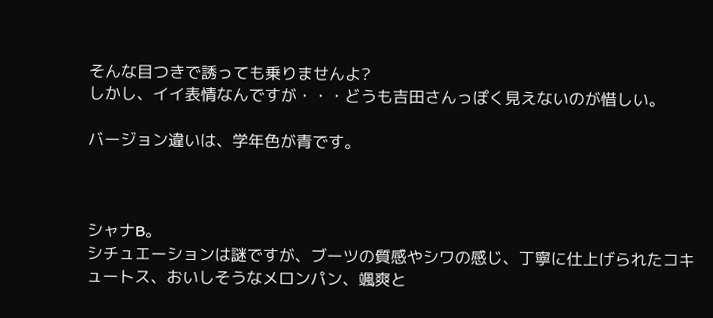そんな目つきで誘っても乗りませんよ?
しかし、イイ表情なんですが・・・どうも吉田さんっぽく見えないのが惜しい。

バージョン違いは、学年色が青です。



シャナB。
シチュエーションは謎ですが、ブーツの質感やシワの感じ、丁寧に仕上げられたコキュートス、おいしそうなメロンパン、颯爽と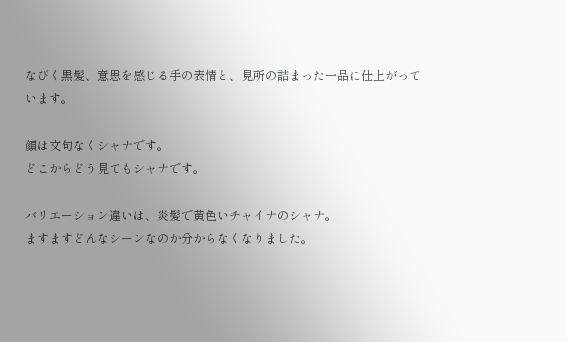なびく黒髪、意思を感じる手の表情と、見所の詰まった一品に仕上がっています。

顔は文句なくシャナです。
どこからどう見てもシャナです。

バリエーション違いは、炎髪で黄色いチャイナのシャナ。
ますますどんなシーンなのか分からなくなりました。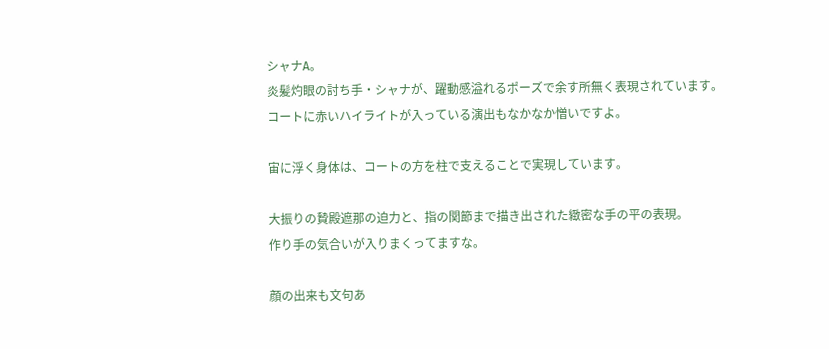シャナA。
炎髪灼眼の討ち手・シャナが、躍動感溢れるポーズで余す所無く表現されています。
コートに赤いハイライトが入っている演出もなかなか憎いですよ。

宙に浮く身体は、コートの方を柱で支えることで実現しています。

大振りの贄殿遮那の迫力と、指の関節まで描き出された緻密な手の平の表現。
作り手の気合いが入りまくってますな。

顔の出来も文句あ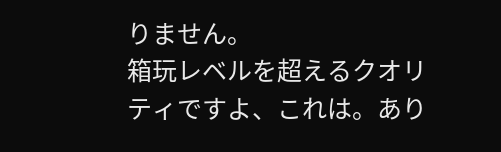りません。
箱玩レベルを超えるクオリティですよ、これは。あり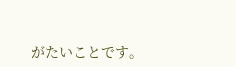がたいことです。